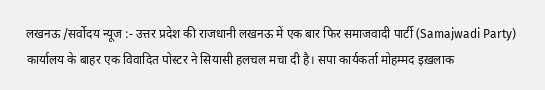लखनऊ /सर्वोदय न्यूज :- उत्तर प्रदेश की राजधानी लखनऊ में एक बार फिर समाजवादी पार्टी (Samajwadi Party) कार्यालय के बाहर एक विवादित पोस्टर ने सियासी हलचल मचा दी है। सपा कार्यकर्ता मोहम्मद इख़लाक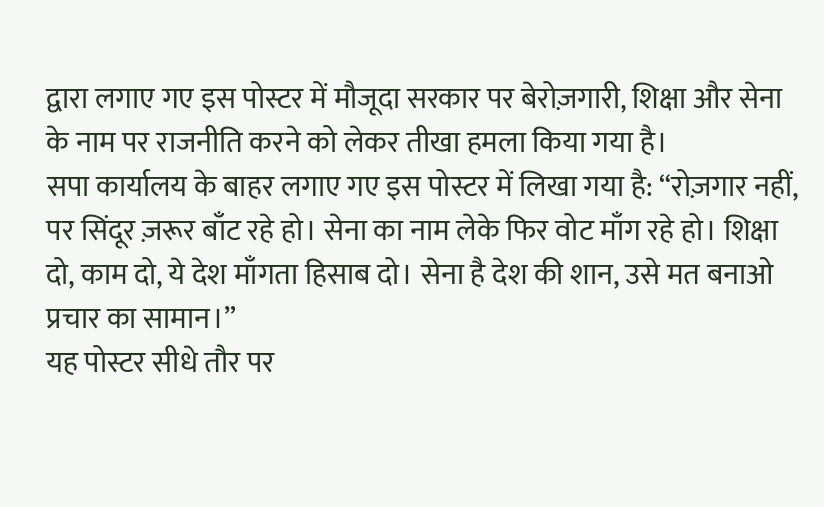द्वारा लगाए गए इस पोस्टर में मौजूदा सरकार पर बेरोज़गारी, शिक्षा और सेना के नाम पर राजनीति करने को लेकर तीखा हमला किया गया है।
सपा कार्यालय के बाहर लगाए गए इस पोस्टर में लिखा गया है: “रोज़गार नहीं, पर सिंदूर ज़रूर बाँट रहे हो। सेना का नाम लेके फिर वोट माँग रहे हो। शिक्षा दो, काम दो, ये देश माँगता हिसाब दो। सेना है देश की शान, उसे मत बनाओ प्रचार का सामान।”
यह पोस्टर सीधे तौर पर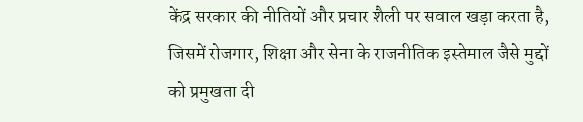केंद्र सरकार की नीतियों और प्रचार शैली पर सवाल खड़ा करता है, जिसमें रोजगार, शिक्षा और सेना के राजनीतिक इस्तेमाल जैसे मुद्दों को प्रमुखता दी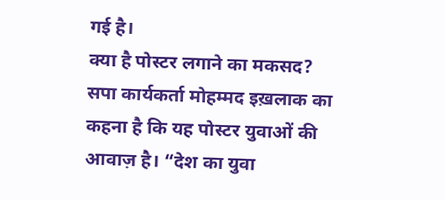गई है।
क्या है पोस्टर लगाने का मकसद?
सपा कार्यकर्ता मोहम्मद इख़लाक का कहना है कि यह पोस्टर युवाओं की आवाज़ है। “देश का युवा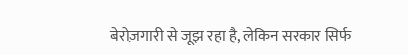बेरोज़गारी से जूझ रहा है, लेकिन सरकार सिर्फ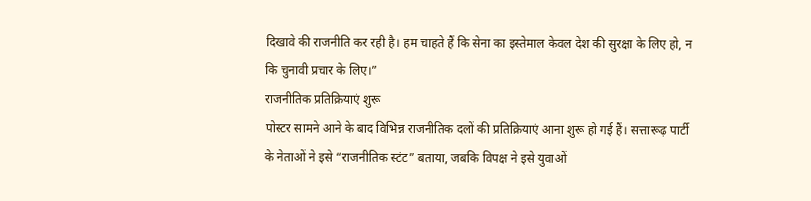दिखावे की राजनीति कर रही है। हम चाहते हैं कि सेना का इस्तेमाल केवल देश की सुरक्षा के लिए हो, न कि चुनावी प्रचार के लिए।”
राजनीतिक प्रतिक्रियाएं शुरू
पोस्टर सामने आने के बाद विभिन्न राजनीतिक दलों की प्रतिक्रियाएं आना शुरू हो गई हैं। सत्तारूढ़ पार्टी के नेताओं ने इसे “राजनीतिक स्टंट” बताया, जबकि विपक्ष ने इसे युवाओं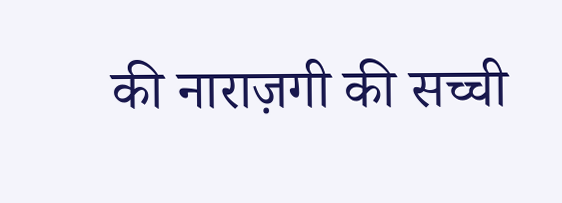की नाराज़गी की सच्ची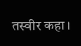तस्वीर कहा।